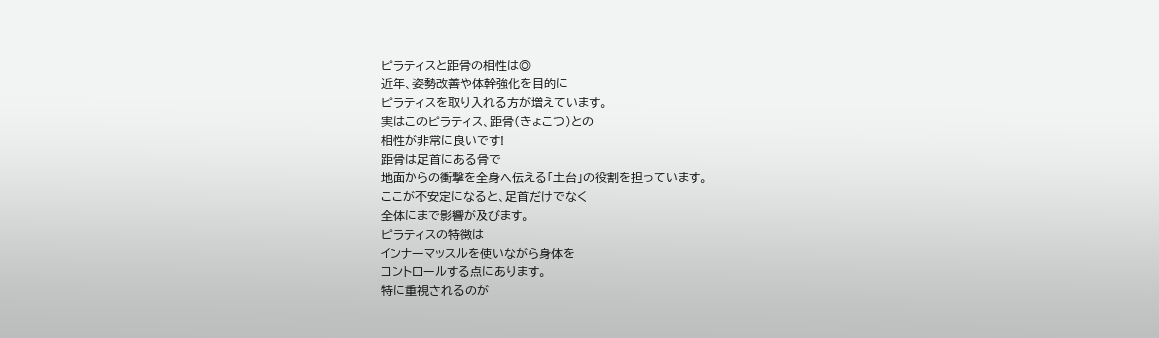ピラティスと距骨の相性は◎
近年、姿勢改善や体幹強化を目的に
ピラティスを取り入れる方が増えています。
実はこのピラティス、距骨(きょこつ)との
相性が非常に良いです!
距骨は足首にある骨で
地面からの衝撃を全身へ伝える「土台」の役割を担っています。
ここが不安定になると、足首だけでなく
全体にまで影響が及びます。
ピラティスの特徴は
インナーマッスルを使いながら身体を
コントロールする点にあります。
特に重視されるのが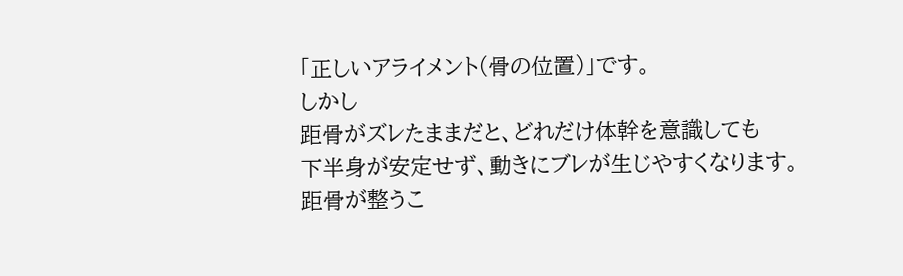「正しいアライメント(骨の位置)」です。
しかし
距骨がズレたままだと、どれだけ体幹を意識しても
下半身が安定せず、動きにブレが生じやすくなります。
距骨が整うこ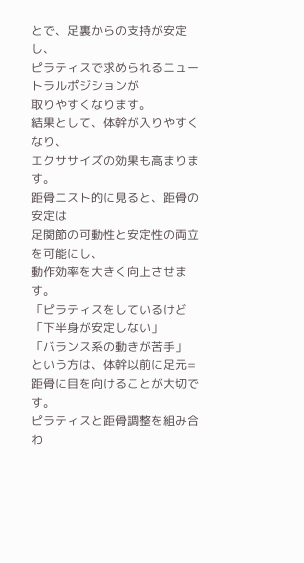とで、足裏からの支持が安定し、
ピラティスで求められるニュートラルポジションが
取りやすくなります。
結果として、体幹が入りやすくなり、
エクササイズの効果も高まります。
距骨ニスト的に見ると、距骨の安定は
足関節の可動性と安定性の両立を可能にし、
動作効率を大きく向上させます。
「ピラティスをしているけど
「下半身が安定しない」
「バランス系の動きが苦手」
という方は、体幹以前に足元=距骨に目を向けることが大切です。
ピラティスと距骨調整を組み合わ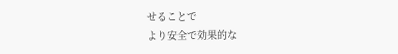せることで
より安全で効果的な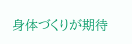身体づくりが期待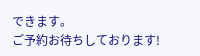できます。
ご予約お待ちしております!